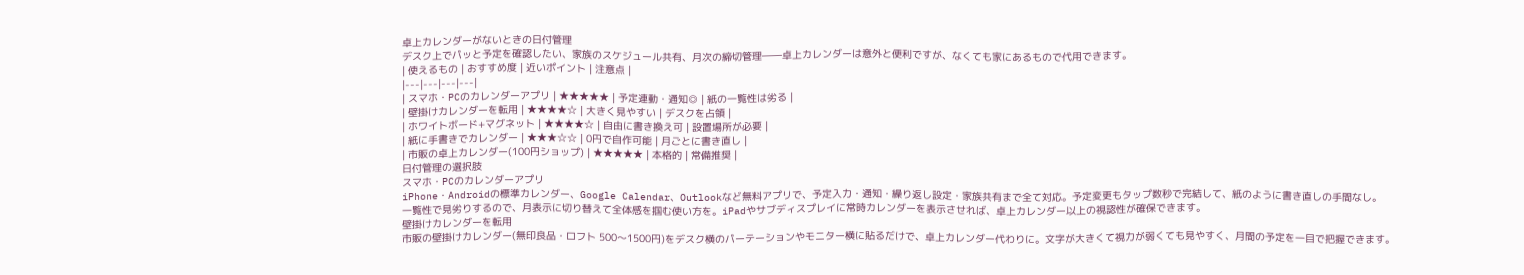卓上カレンダーがないときの日付管理
デスク上でパッと予定を確認したい、家族のスケジュール共有、月次の締切管理――卓上カレンダーは意外と便利ですが、なくても家にあるもので代用できます。
| 使えるもの | おすすめ度 | 近いポイント | 注意点 |
|---|---|---|---|
| スマホ・PCのカレンダーアプリ | ★★★★★ | 予定連動・通知◎ | 紙の一覧性は劣る |
| 壁掛けカレンダーを転用 | ★★★★☆ | 大きく見やすい | デスクを占領 |
| ホワイトボード+マグネット | ★★★★☆ | 自由に書き換え可 | 設置場所が必要 |
| 紙に手書きでカレンダー | ★★★☆☆ | 0円で自作可能 | 月ごとに書き直し |
| 市販の卓上カレンダー(100円ショップ) | ★★★★★ | 本格的 | 常備推奨 |
日付管理の選択肢
スマホ・PCのカレンダーアプリ
iPhone・Androidの標準カレンダー、Google Calendar、Outlookなど無料アプリで、予定入力・通知・繰り返し設定・家族共有まで全て対応。予定変更もタップ数秒で完結して、紙のように書き直しの手間なし。
一覧性で見劣りするので、月表示に切り替えて全体感を掴む使い方を。iPadやサブディスプレイに常時カレンダーを表示させれば、卓上カレンダー以上の視認性が確保できます。
壁掛けカレンダーを転用
市販の壁掛けカレンダー(無印良品・ロフト 500〜1500円)をデスク横のパーテーションやモニター横に貼るだけで、卓上カレンダー代わりに。文字が大きくて視力が弱くても見やすく、月間の予定を一目で把握できます。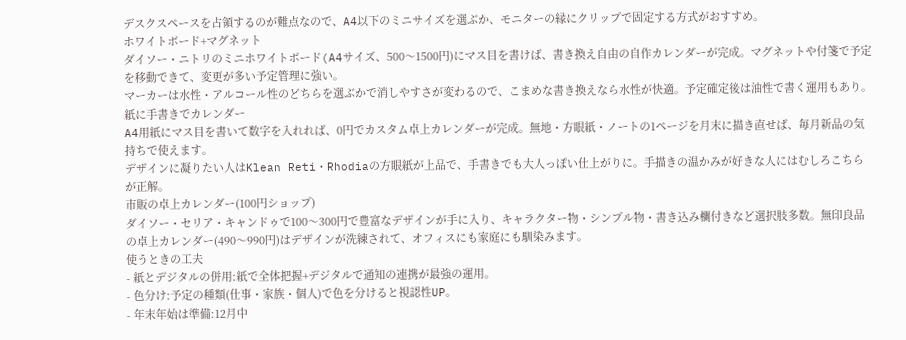デスクスペースを占領するのが難点なので、A4以下のミニサイズを選ぶか、モニターの縁にクリップで固定する方式がおすすめ。
ホワイトボード+マグネット
ダイソー・ニトリのミニホワイトボード(A4サイズ、500〜1500円)にマス目を書けば、書き換え自由の自作カレンダーが完成。マグネットや付箋で予定を移動できて、変更が多い予定管理に強い。
マーカーは水性・アルコール性のどちらを選ぶかで消しやすさが変わるので、こまめな書き換えなら水性が快適。予定確定後は油性で書く運用もあり。
紙に手書きでカレンダー
A4用紙にマス目を書いて数字を入れれば、0円でカスタム卓上カレンダーが完成。無地・方眼紙・ノートの1ページを月末に描き直せば、毎月新品の気持ちで使えます。
デザインに凝りたい人はKlean Reti・Rhodiaの方眼紙が上品で、手書きでも大人っぽい仕上がりに。手描きの温かみが好きな人にはむしろこちらが正解。
市販の卓上カレンダー(100円ショップ)
ダイソー・セリア・キャンドゥで100〜300円で豊富なデザインが手に入り、キャラクター物・シンプル物・書き込み欄付きなど選択肢多数。無印良品の卓上カレンダー(490〜990円)はデザインが洗練されて、オフィスにも家庭にも馴染みます。
使うときの工夫
- 紙とデジタルの併用:紙で全体把握+デジタルで通知の連携が最強の運用。
- 色分け:予定の種類(仕事・家族・個人)で色を分けると視認性UP。
- 年末年始は準備:12月中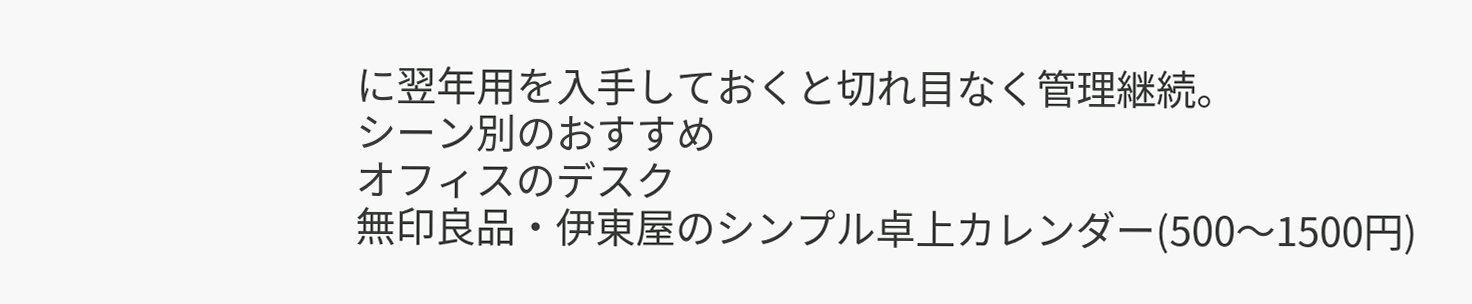に翌年用を入手しておくと切れ目なく管理継続。
シーン別のおすすめ
オフィスのデスク
無印良品・伊東屋のシンプル卓上カレンダー(500〜1500円)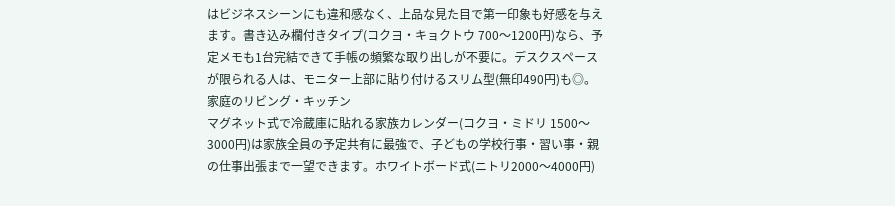はビジネスシーンにも違和感なく、上品な見た目で第一印象も好感を与えます。書き込み欄付きタイプ(コクヨ・キョクトウ 700〜1200円)なら、予定メモも1台完結できて手帳の頻繁な取り出しが不要に。デスクスペースが限られる人は、モニター上部に貼り付けるスリム型(無印490円)も◎。
家庭のリビング・キッチン
マグネット式で冷蔵庫に貼れる家族カレンダー(コクヨ・ミドリ 1500〜3000円)は家族全員の予定共有に最強で、子どもの学校行事・習い事・親の仕事出張まで一望できます。ホワイトボード式(ニトリ2000〜4000円)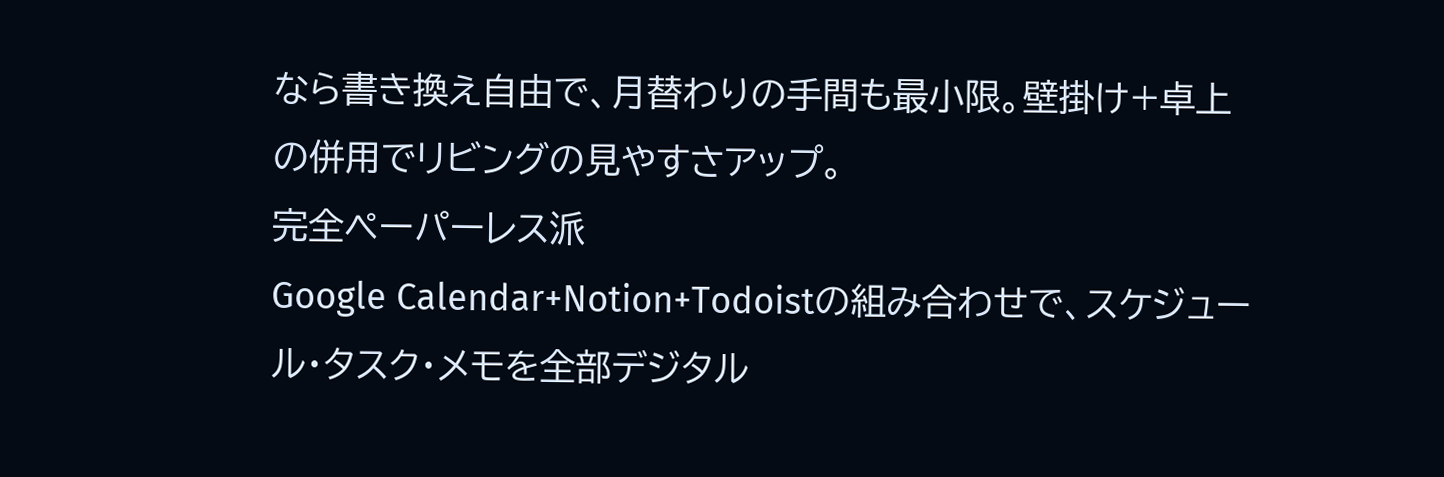なら書き換え自由で、月替わりの手間も最小限。壁掛け+卓上の併用でリビングの見やすさアップ。
完全ペーパーレス派
Google Calendar+Notion+Todoistの組み合わせで、スケジュール・タスク・メモを全部デジタル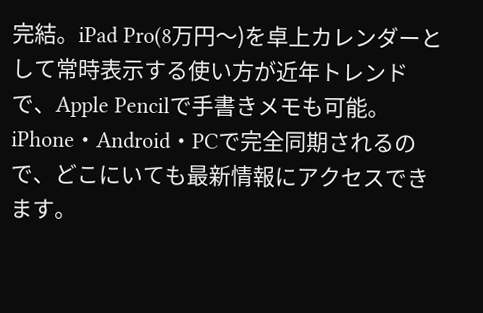完結。iPad Pro(8万円〜)を卓上カレンダーとして常時表示する使い方が近年トレンドで、Apple Pencilで手書きメモも可能。iPhone・Android・PCで完全同期されるので、どこにいても最新情報にアクセスできます。